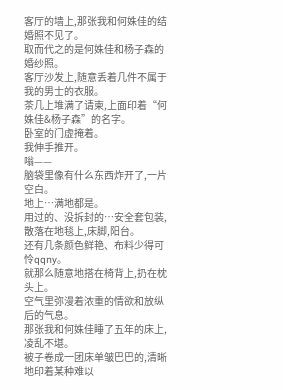客厅的墙上,那张我和何姝佳的结婚照不见了。
取而代之的是何姝佳和杨子森的婚纱照。
客厅沙发上,随意丢着几件不属于我的男士的衣服。
茶几上堆满了请柬,上面印着“何姝佳&杨子森”的名字。
卧室的门虚掩着。
我伸手推开。
嗡——
脑袋里像有什么东西炸开了,一片空白。
地上…满地都是。
用过的、没拆封的…安全套包装,散落在地毯上,床脚,阳台。
还有几条颜色鲜艳、布料少得可怜qqny。
就那么随意地搭在椅背上,扔在枕头上。
空气里弥漫着浓重的情欲和放纵后的气息。
那张我和何姝佳睡了五年的床上,凌乱不堪。
被子卷成一团床单皱巴巴的,清晰地印着某种难以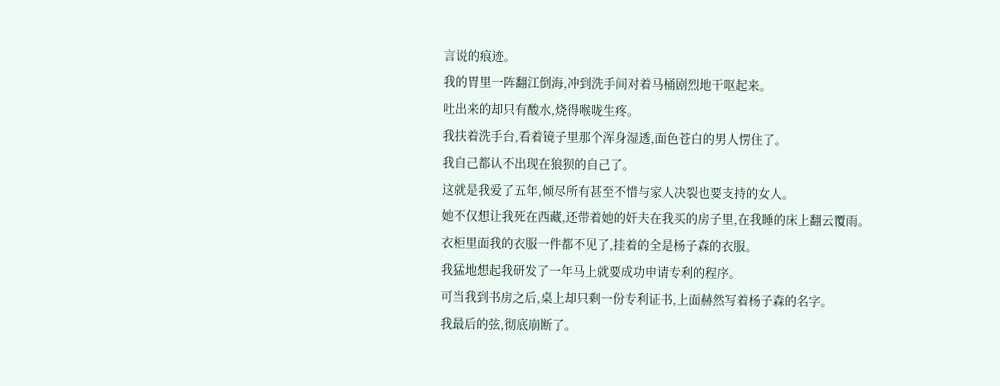言说的痕迹。
我的胃里一阵翻江倒海,冲到洗手间对着马桶剧烈地干呕起来。
吐出来的却只有酸水,烧得喉咙生疼。
我扶着洗手台,看着镜子里那个浑身湿透,面色苍白的男人愣住了。
我自己都认不出现在狼狈的自己了。
这就是我爱了五年,倾尽所有甚至不惜与家人决裂也要支持的女人。
她不仅想让我死在西藏,还带着她的奸夫在我买的房子里,在我睡的床上翻云覆雨。
衣柜里面我的衣服一件都不见了,挂着的全是杨子森的衣服。
我猛地想起我研发了一年马上就要成功申请专利的程序。
可当我到书房之后,桌上却只剩一份专利证书,上面赫然写着杨子森的名字。
我最后的弦,彻底崩断了。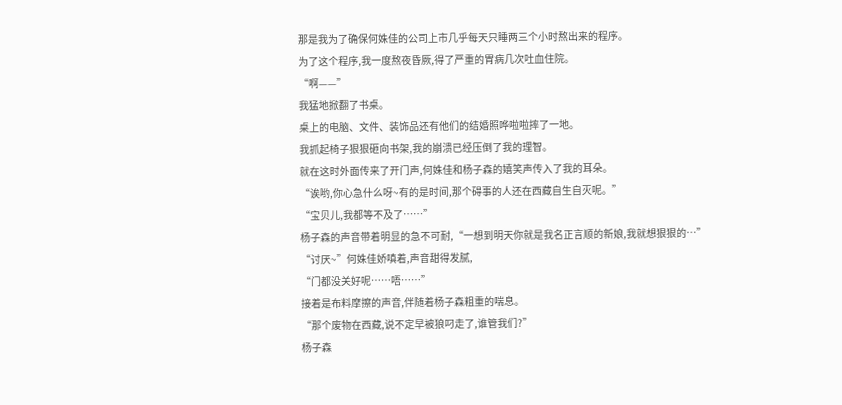那是我为了确保何姝佳的公司上市几乎每天只睡两三个小时熬出来的程序。
为了这个程序,我一度熬夜昏厥,得了严重的胃病几次吐血住院。
“啊——”
我猛地掀翻了书桌。
桌上的电脑、文件、装饰品还有他们的结婚照哗啦啦摔了一地。
我抓起椅子狠狠砸向书架,我的崩溃已经压倒了我的理智。
就在这时外面传来了开门声,何姝佳和杨子森的嬉笑声传入了我的耳朵。
“诶哟,你心急什么呀~有的是时间,那个碍事的人还在西藏自生自灭呢。”
“宝贝儿,我都等不及了……”
杨子森的声音带着明显的急不可耐,“一想到明天你就是我名正言顺的新娘,我就想狠狠的…”
“讨厌~”何姝佳娇嗔着,声音甜得发腻,
“门都没关好呢……唔……”
接着是布料摩擦的声音,伴随着杨子森粗重的喘息。
“那个废物在西藏,说不定早被狼叼走了,谁管我们?”
杨子森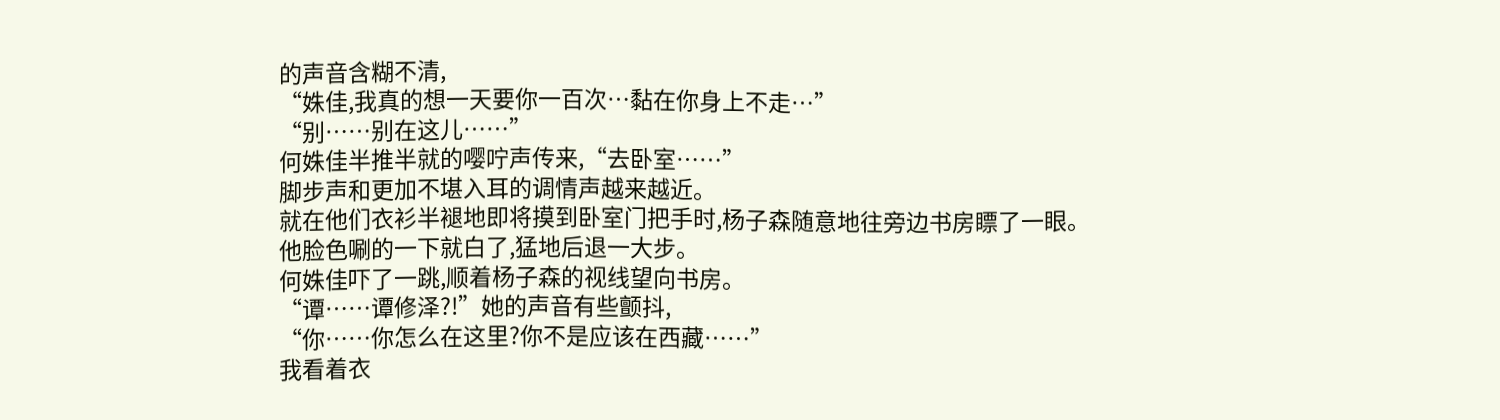的声音含糊不清,
“姝佳,我真的想一天要你一百次…黏在你身上不走…”
“别……别在这儿……”
何姝佳半推半就的嘤咛声传来,“去卧室……”
脚步声和更加不堪入耳的调情声越来越近。
就在他们衣衫半褪地即将摸到卧室门把手时,杨子森随意地往旁边书房瞟了一眼。
他脸色唰的一下就白了,猛地后退一大步。
何姝佳吓了一跳,顺着杨子森的视线望向书房。
“谭……谭修泽?!”她的声音有些颤抖,
“你……你怎么在这里?你不是应该在西藏……”
我看着衣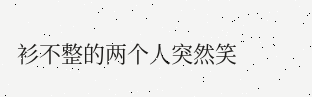衫不整的两个人突然笑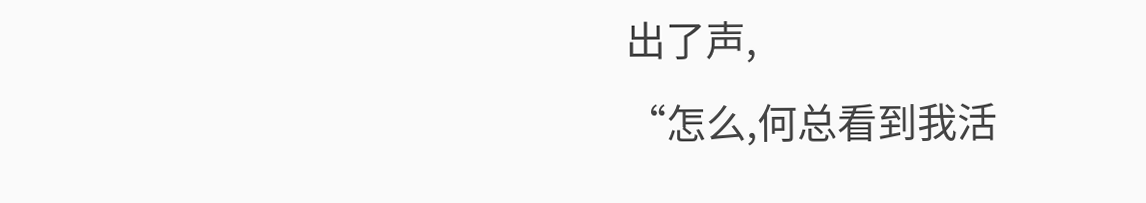出了声,
“怎么,何总看到我活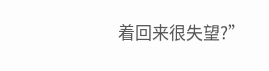着回来很失望?”